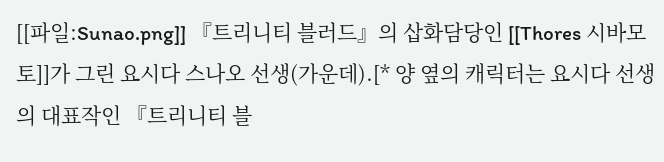[[파일:Sunao.png]] 『트리니티 블러드』의 삽화담당인 [[Thores 시바모토]]가 그린 요시다 스나오 선생(가운데).[* 양 옆의 캐릭터는 요시다 선생의 대표작인 『트리니티 블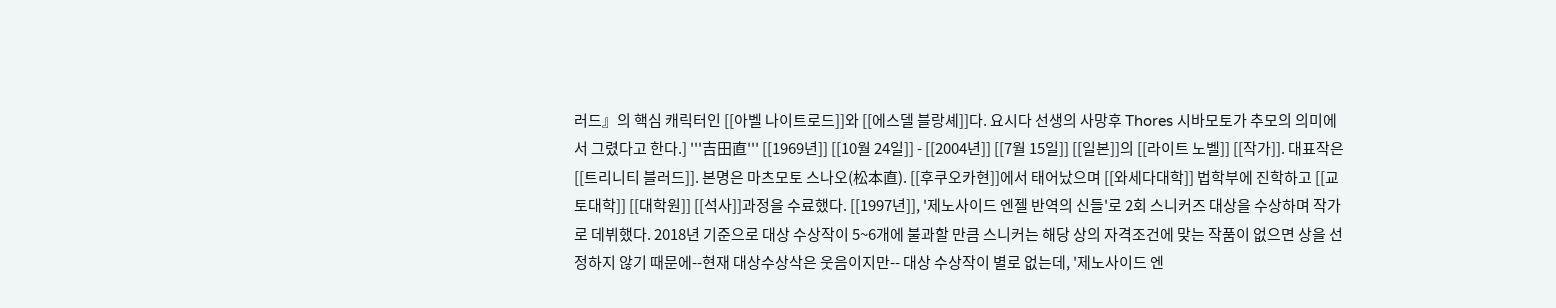러드』의 핵심 캐릭터인 [[아벨 나이트로드]]와 [[에스델 블랑셰]]다. 요시다 선생의 사망후 Thores 시바모토가 추모의 의미에서 그렸다고 한다.] '''吉田直''' [[1969년]] [[10월 24일]] - [[2004년]] [[7월 15일]] [[일본]]의 [[라이트 노벨]] [[작가]]. 대표작은 [[트리니티 블러드]]. 본명은 마츠모토 스나오(松本直). [[후쿠오카현]]에서 태어났으며 [[와세다대학]] 법학부에 진학하고 [[교토대학]] [[대학원]] [[석사]]과정을 수료했다. [[1997년]], '제노사이드 엔젤 반역의 신들'로 2회 스니커즈 대상을 수상하며 작가로 데뷔했다. 2018년 기준으로 대상 수상작이 5~6개에 불과할 만큼 스니커는 해당 상의 자격조건에 맞는 작품이 없으면 상을 선정하지 않기 때문에--현재 대상수상삭은 웃음이지만-- 대상 수상작이 별로 없는데, '제노사이드 엔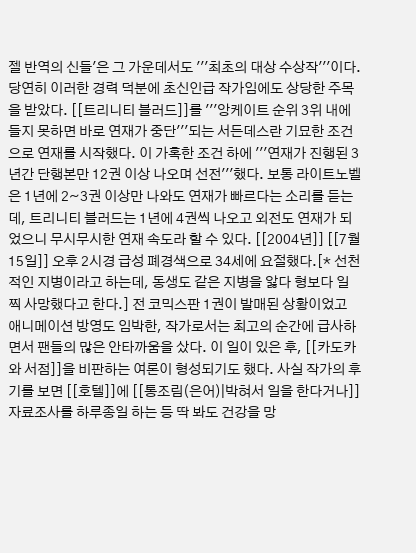젤 반역의 신들'은 그 가운데서도 '''최초의 대상 수상작'''이다. 당연히 이러한 경력 덕분에 초신인급 작가임에도 상당한 주목을 받았다. [[트리니티 블러드]]를 '''앙케이트 순위 3위 내에 들지 못하면 바로 연재가 중단'''되는 서든데스란 기묘한 조건으로 연재를 시작했다. 이 가혹한 조건 하에 '''연재가 진행된 3년간 단행본만 12권 이상 나오며 선전'''했다. 보통 라이트노벨은 1년에 2~3권 이상만 나와도 연재가 빠르다는 소리를 듣는데, 트리니티 블러드는 1년에 4권씩 나오고 외전도 연재가 되었으니 무시무시한 연재 속도라 할 수 있다. [[2004년]] [[7월 15일]] 오후 2시경 급성 폐경색으로 34세에 요절했다.[* 선천적인 지병이라고 하는데, 동생도 같은 지병을 앓다 형보다 일찍 사망했다고 한다.] 전 코믹스판 1권이 발매된 상황이었고 애니메이션 방영도 임박한, 작가로서는 최고의 순간에 급사하면서 팬들의 많은 안타까움을 샀다. 이 일이 있은 후, [[카도카와 서점]]을 비판하는 여론이 형성되기도 했다. 사실 작가의 후기를 보면 [[호텔]]에 [[통조림(은어)|박혀서 일을 한다거나]] 자료조사를 하루종일 하는 등 딱 봐도 건강을 망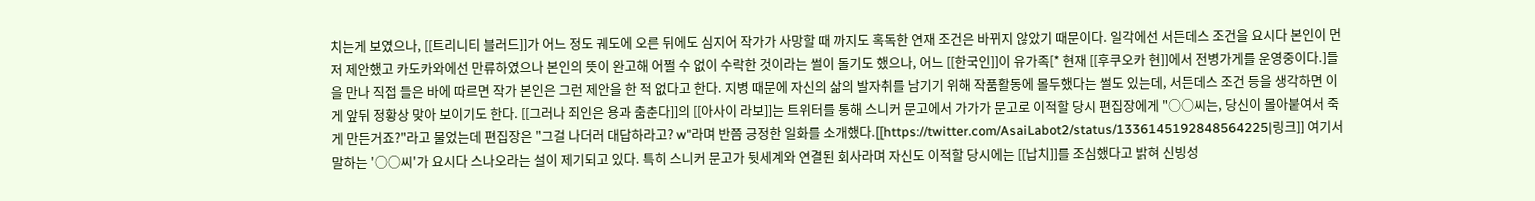치는게 보였으나, [[트리니티 블러드]]가 어느 정도 궤도에 오른 뒤에도 심지어 작가가 사망할 때 까지도 혹독한 연재 조건은 바뀌지 않았기 때문이다. 일각에선 서든데스 조건을 요시다 본인이 먼저 제안했고 카도카와에선 만류하였으나 본인의 뜻이 완고해 어쩔 수 없이 수락한 것이라는 썰이 돌기도 했으나, 어느 [[한국인]]이 유가족[* 현재 [[후쿠오카 현]]에서 전병가게를 운영중이다.]들을 만나 직접 들은 바에 따르면 작가 본인은 그런 제안을 한 적 없다고 한다. 지병 때문에 자신의 삶의 발자취를 남기기 위해 작품활동에 몰두했다는 썰도 있는데, 서든데스 조건 등을 생각하면 이게 앞뒤 정황상 맞아 보이기도 한다. [[그러나 죄인은 용과 춤춘다]]의 [[아사이 라보]]는 트위터를 통해 스니커 문고에서 가가가 문고로 이적할 당시 편집장에게 "○○씨는, 당신이 몰아붙여서 죽게 만든거죠?"라고 물었는데 편집장은 "그걸 나더러 대답하라고? w"라며 반쯤 긍정한 일화를 소개했다.[[https://twitter.com/AsaiLabot2/status/1336145192848564225|링크]] 여기서 말하는 '○○씨'가 요시다 스나오라는 설이 제기되고 있다. 특히 스니커 문고가 뒷세계와 연결된 회사라며 자신도 이적할 당시에는 [[납치]]를 조심했다고 밝혀 신빙성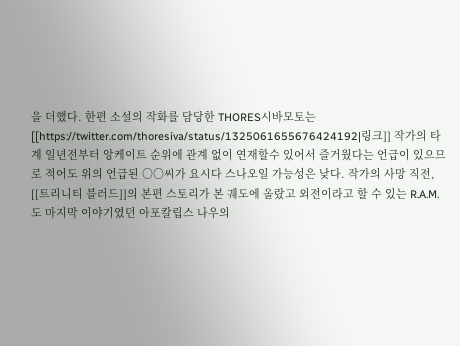을 더했다. 한편 소설의 작화를 담당한 THORES시바모토는 [[https://twitter.com/thoresiva/status/1325061655676424192|링크]] 작가의 타계 일년전부터 앙케이트 순위에 관계 없이 연재할수 있어서 즐거웠다는 언급이 있으므로 적어도 위의 언급된 ○○씨가 요시다 스나오일 가능성은 낮다. 작가의 사망 직전, [[트리니티 블러드]]의 본편 스토리가 본 궤도에 올랐고 외전이라고 할 수 있는 R.A.M.도 마지막 이야기였던 아포칼립스 나우의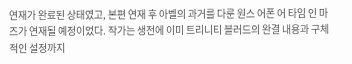연재가 완료된 상태였고, 본편 연재 후 아벨의 과거를 다룬 원스 어폰 어 타임 인 마즈가 연재될 예정이었다. 작가는 생전에 이미 트리니티 블러드의 완결 내용과 구체적인 설정까지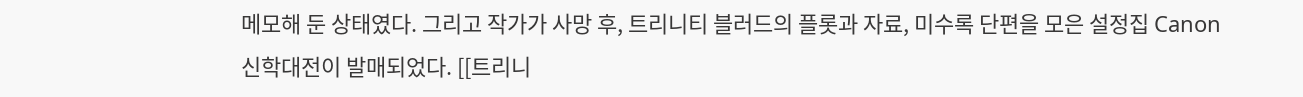메모해 둔 상태였다. 그리고 작가가 사망 후, 트리니티 블러드의 플롯과 자료, 미수록 단편을 모은 설정집 Canon 신학대전이 발매되었다. [[트리니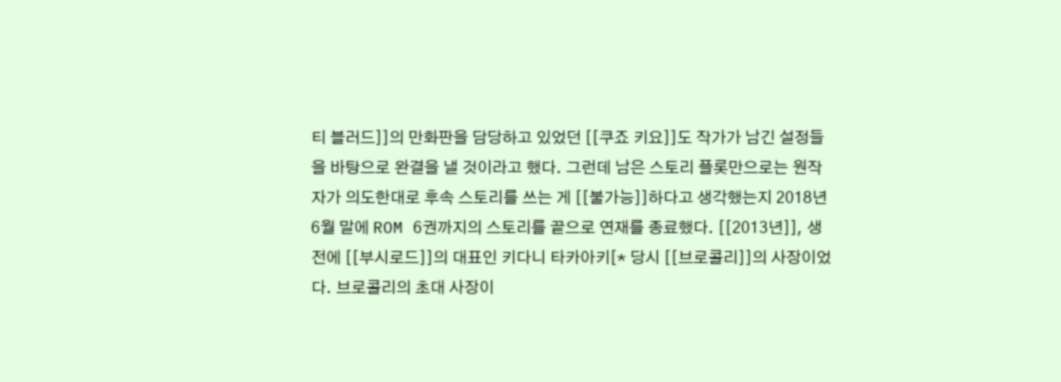티 블러드]]의 만화판을 담당하고 있었던 [[쿠죠 키요]]도 작가가 남긴 설정들을 바탕으로 완결을 낼 것이라고 했다. 그런데 남은 스토리 플롯만으로는 원작자가 의도한대로 후속 스토리를 쓰는 게 [[불가능]]하다고 생각했는지 2018년 6월 말에 ROM 6권까지의 스토리를 끝으로 연재를 종료했다. [[2013년]], 생전에 [[부시로드]]의 대표인 키다니 타카아키[* 당시 [[브로콜리]]의 사장이었다. 브로콜리의 초대 사장이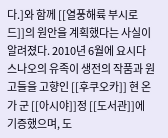다.]와 함께 [[열풍해륙 부시로드]]의 원안을 계획했다는 사실이 알려졌다. 2010년 6월에 요시다 스나오의 유족이 생전의 작품과 원고들을 고향인 [[후쿠오카]] 현 온가 군 [[아시야]]정 [[도서관]]에 기증했으며, 도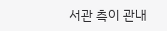서관 측이 관내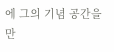에 그의 기념 공간을 만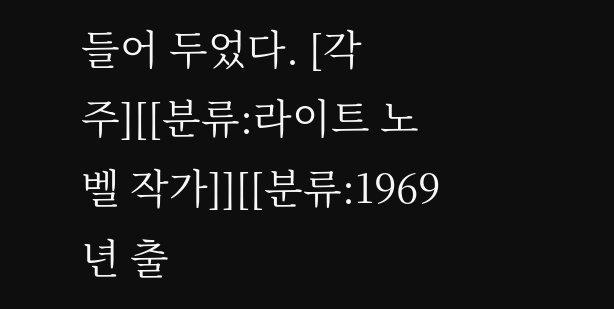들어 두었다. [각주][[분류:라이트 노벨 작가]][[분류:1969년 출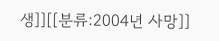생]][[분류:2004년 사망]]